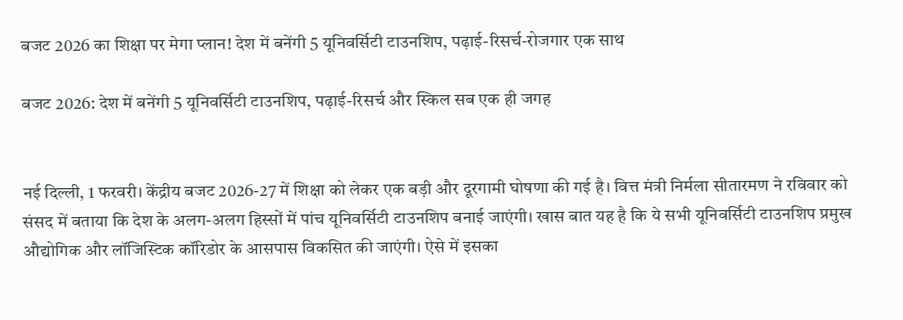बजट 2026 का शिक्षा पर मेगा प्लान! देश में बनेंगी 5 यूनिवर्सिटी टाउनशिप, पढ़ाई-रिसर्च-रोजगार एक साथ

बजट 2026: देश में बनेंगी 5 यूनिवर्सिटी टाउनशिप, पढ़ाई-रिसर्च और स्किल सब एक ही जगह


नई दिल्ली, 1 फरवरी। केंद्रीय बजट 2026-27 में शिक्षा को लेकर एक बड़ी और दूरगामी घोषणा की गई है। वित्त मंत्री निर्मला सीतारमण ने रविवार को संसद में बताया कि देश के अलग-अलग हिस्सों में पांच यूनिवर्सिटी टाउनशिप बनाई जाएंगी। खास बात यह है कि ये सभी यूनिवर्सिटी टाउनशिप प्रमुख औद्योगिक और लॉजिस्टिक कॉरिडोर के आसपास विकसित की जाएंगी। ऐसे में इसका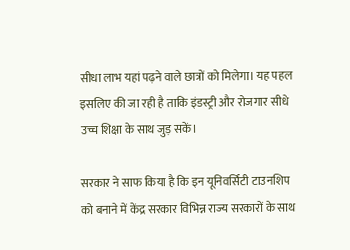सीधा लाभ यहां पढ़ने वाले छात्रों को मिलेगा। यह पहल इसलिए की जा रही है ताकि इंडस्ट्री और रोजगार सीधे उच्च शिक्षा के साथ जुड़ सकें।

सरकार ने साफ किया है कि इन यूनिवर्सिटी टाउनशिप को बनाने में केंद्र सरकार विभिन्न राज्य सरकारों के साथ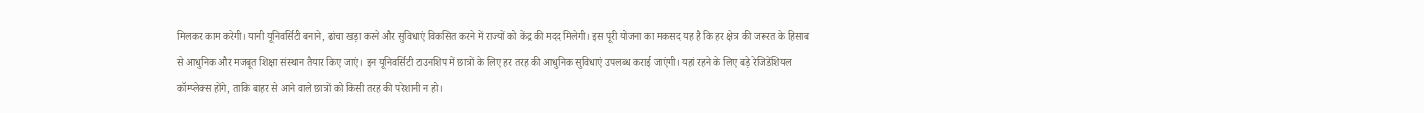मिलकर काम करेगी। यानी यूनिवर्सिटी बनाने, ढांचा खड़ा करने और सुविधाएं विकसित करने में राज्यों को केंद्र की मदद मिलेगी। इस पूरी योजना का मकसद यह है कि हर क्षेत्र की जरूरत के हिसाब से आधुनिक और मजबूत शिक्षा संस्थान तैयार किए जाएं। इन यूनिवर्सिटी टाउनशिप में छात्रों के लिए हर तरह की आधुनिक सुविधाएं उपलब्ध कराई जाएंगी। यहां रहने के लिए बड़े रेजिडेंशियल कॉम्प्लेक्स होंगे, ताकि बाहर से आने वाले छात्रों को किसी तरह की परेशानी न हो।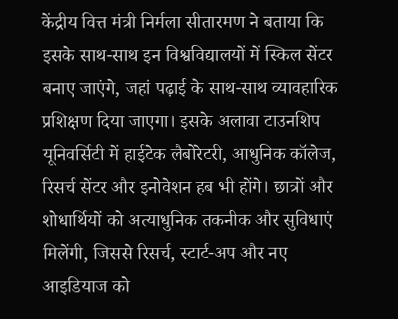केंद्रीय वित्त मंत्री निर्मला सीतारमण ने बताया कि इसके साथ-साथ इन विश्वविद्यालयों में स्किल सेंटर बनाए जाएंगे, जहां पढ़ाई के साथ-साथ व्यावहारिक प्रशिक्षण दिया जाएगा। इसके अलावा टाउनशिप यूनिवर्सिटी में हाईटेक लैबोरेटरी, आधुनिक कॉलेज, रिसर्च सेंटर और इनोवेशन हब भी होंगे। छात्रों और शोधार्थियों को अत्याधुनिक तकनीक और सुविधाएं मिलेंगी, जिससे रिसर्च, स्टार्ट-अप और नए आइडियाज को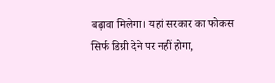बढ़ावा मिलेगा। यहां सरकार का फोकस सिर्फ डिग्री देने पर नहीं होगा,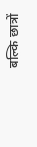बल्कि छात्रों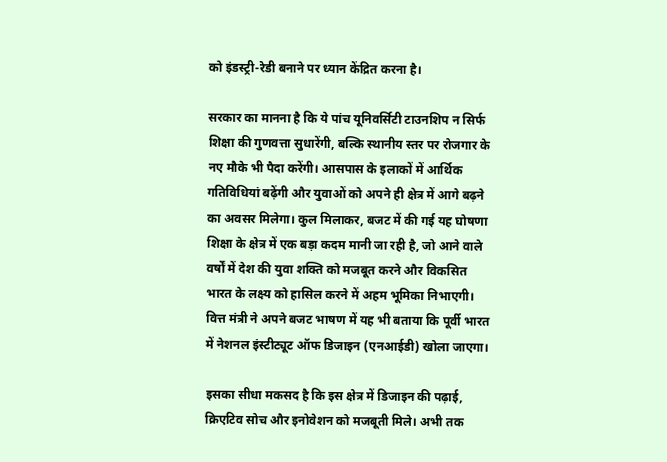को इंडस्ट्री-रेडी बनाने पर ध्यान केंद्रित करना है।

सरकार का मानना है कि ये पांच यूनिवर्सिटी टाउनशिप न सिर्फ शिक्षा की गुणवत्ता सुधारेंगी, बल्कि स्थानीय स्तर पर रोजगार के नए मौके भी पैदा करेंगी। आसपास के इलाकों में आर्थिक गतिविधियां बढ़ेंगी और युवाओं को अपने ही क्षेत्र में आगे बढ़ने का अवसर मिलेगा। कुल मिलाकर, बजट में की गई यह घोषणा शिक्षा के क्षेत्र में एक बड़ा कदम मानी जा रही है, जो आने वाले वर्षों में देश की युवा शक्ति को मजबूत करने और विकसित भारत के लक्ष्य को हासिल करने में अहम भूमिका निभाएगी। वित्त मंत्री ने अपने बजट भाषण में यह भी बताया कि पूर्वी भारत में नेशनल इंस्टीट्यूट ऑफ डिजाइन (एनआईडी) खोला जाएगा।

इसका सीधा मकसद है कि इस क्षेत्र में डिजाइन की पढ़ाई, क्रिएटिव सोच और इनोवेशन को मजबूती मिले। अभी तक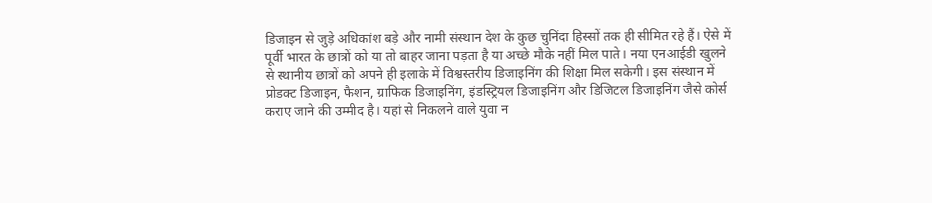डिजाइन से जुड़े अधिकांश बड़े और नामी संस्थान देश के कुछ चुनिंदा हिस्सों तक ही सीमित रहे हैं। ऐसे में पूर्वी भारत के छात्रों को या तो बाहर जाना पड़ता है या अच्छे मौके नहीं मिल पाते। नया एनआईडी खुलने से स्थानीय छात्रों को अपने ही इलाके में विश्वस्तरीय डिजाइनिंग की शिक्षा मिल सकेगी। इस संस्थान में प्रोडक्ट डिजाइन, फैशन, ग्राफिक डिजाइनिंग, इंडस्ट्रियल डिजाइनिंग और डिजिटल डिजाइनिंग जैसे कोर्स कराए जाने की उम्मीद है। यहां से निकलने वाले युवा न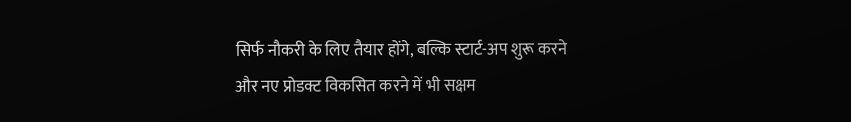सिर्फ नौकरी के लिए तैयार होंगे, बल्कि स्टार्ट-अप शुरू करने और नए प्रोडक्ट विकसित करने में भी सक्षम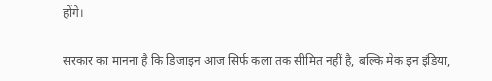होंगे।

सरकार का मानना है कि डिजाइन आज सिर्फ कला तक सीमित नहीं है, बल्कि मेक इन इंडिया,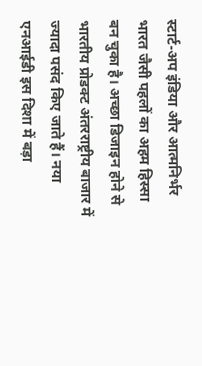स्टार्ट-अप इंडिया और आत्मनिर्भर भारत जैसी पहलों का अहम हिस्सा बन चुका है। अच्छा डिजाइन होने से भारतीय प्रोडक्ट अंतरराष्ट्रीय बाजार में ज्यादा पसंद किए जाते हैं। नया एनआईडी इस दिशा में बड़ा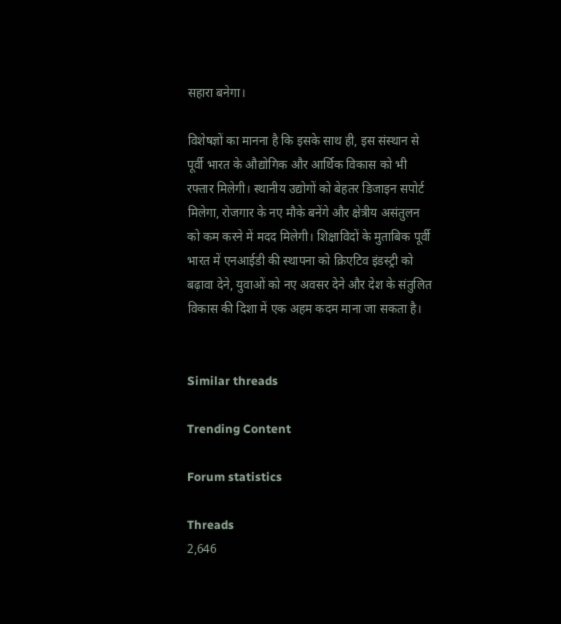सहारा बनेगा।

विशेषज्ञों का मानना है कि इसके साथ ही, इस संस्थान से पूर्वी भारत के औद्योगिक और आर्थिक विकास को भी रफ्तार मिलेगी। स्थानीय उद्योगों को बेहतर डिजाइन सपोर्ट मिलेगा, रोजगार के नए मौके बनेंगे और क्षेत्रीय असंतुलन को कम करने में मदद मिलेगी। शिक्षाविदों के मुताबिक पूर्वी भारत में एनआईडी की स्थापना को क्रिएटिव इंडस्ट्री को बढ़ावा देने, युवाओं को नए अवसर देने और देश के संतुलित विकास की दिशा में एक अहम कदम माना जा सकता है।


Similar threads

Trending Content

Forum statistics

Threads
2,646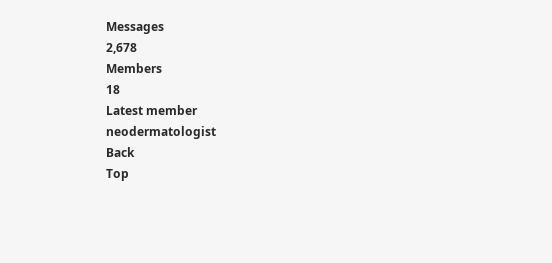Messages
2,678
Members
18
Latest member
neodermatologist
Back
Top